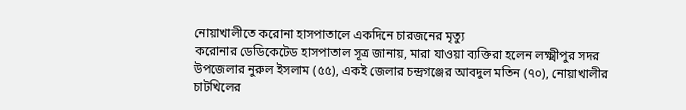নোয়াখালীতে করোনা হাসপাতালে একদিনে চারজনের মৃত্যু
করোনার ডেডিকেটেড হাসপাতাল সূত্র জানায়, মারা যাওয়া ব্যক্তিরা হলেন লক্ষ্মীপুর সদর উপজেলার নুরুল ইসলাম (৫৫), একই জেলার চন্দ্রগঞ্জের আবদুল মতিন (৭০), নোয়াখালীর চাটখিলের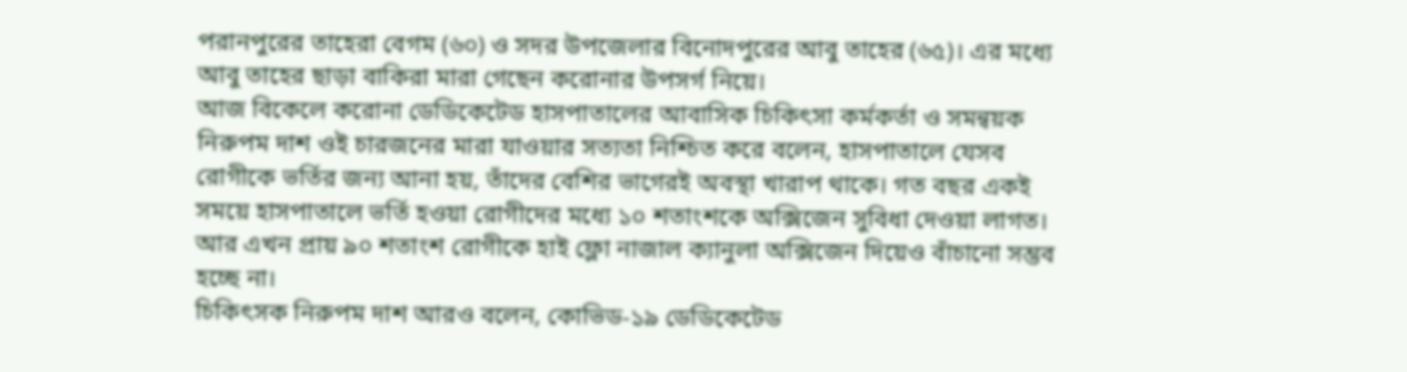পরানপুরের তাহেরা বেগম (৬০) ও সদর উপজেলার বিনোদপুরের আবু তাহের (৬৫)। এর মধ্যে আবু তাহের ছাড়া বাকিরা মারা গেছেন করোনার উপসর্গ নিয়ে।
আজ বিকেলে করোনা ডেডিকেটেড হাসপাতালের আবাসিক চিকিৎসা কর্মকর্তা ও সমন্বয়ক নিরুপম দাশ ওই চারজনের মারা যাওয়ার সত্যতা নিশ্চিত করে বলেন, হাসপাতালে যেসব রোগীকে ভর্তির জন্য আনা হয়, তাঁদের বেশির ভাগেরই অবস্থা খারাপ থাকে। গত বছর একই সময়ে হাসপাতালে ভর্তি হওয়া রোগীদের মধ্যে ১০ শতাংশকে অক্সিজেন সুবিধা দেওয়া লাগত। আর এখন প্রায় ৯০ শতাংশ রোগীকে হাই ফ্লো নাজাল ক্যানুলা অক্সিজেন দিয়েও বাঁচানো সম্ভব হচ্ছে না।
চিকিৎসক নিরুপম দাশ আরও বলেন, কোভিড-১৯ ডেডিকেটেড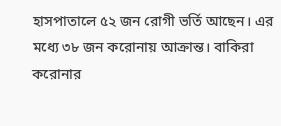হাসপাতালে ৫২ জন রোগী ভর্তি আছেন। এর মধ্যে ৩৮ জন করোনায় আক্রান্ত। বাকিরা করোনার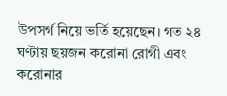উপসর্গ নিয়ে ভর্তি হয়েছেন। গত ২৪ ঘণ্টায় ছয়জন করোনা রোগী এবং করোনার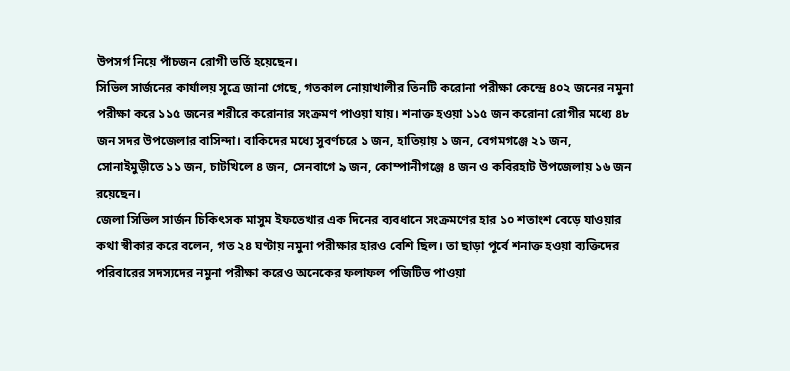উপসর্গ নিয়ে পাঁচজন রোগী ভর্তি হয়েছেন।
সিভিল সার্জনের কার্যালয় সূত্রে জানা গেছে, গতকাল নোয়াখালীর তিনটি করোনা পরীক্ষা কেন্দ্রে ৪০২ জনের নমুনা পরীক্ষা করে ১১৫ জনের শরীরে করোনার সংক্রমণ পাওয়া যায়। শনাক্ত হওয়া ১১৫ জন করোনা রোগীর মধ্যে ৪৮ জন সদর উপজেলার বাসিন্দা। বাকিদের মধ্যে সুবর্ণচরে ১ জন, হাতিয়ায় ১ জন, বেগমগঞ্জে ২১ জন, সোনাইমুড়ীতে ১১ জন, চাটখিলে ৪ জন, সেনবাগে ৯ জন, কোম্পানীগঞ্জে ৪ জন ও কবিরহাট উপজেলায় ১৬ জন রয়েছেন।
জেলা সিভিল সার্জন চিকিৎসক মাসুম ইফতেখার এক দিনের ব্যবধানে সংক্রমণের হার ১০ শতাংশ বেড়ে যাওয়ার কথা স্বীকার করে বলেন, গত ২৪ ঘণ্টায় নমুনা পরীক্ষার হারও বেশি ছিল। তা ছাড়া পূর্বে শনাক্ত হওয়া ব্যক্তিদের পরিবারের সদস্যদের নমুনা পরীক্ষা করেও অনেকের ফলাফল পজিটিভ পাওয়া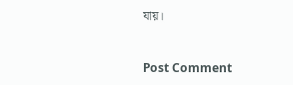যায়।



Post Comment